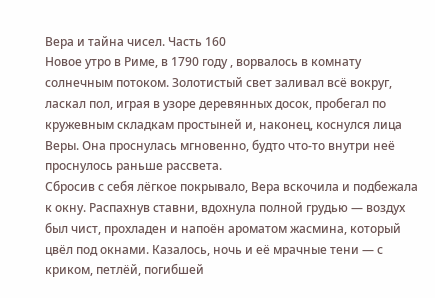Вера и тайна чисел. Часть 160
Новое утро в Риме, в 1790 году , ворвалось в комнату солнечным потоком. Золотистый свет заливал всё вокруг, ласкал пол, играя в узоре деревянных досок, пробегал по кружевным складкам простыней и, наконец, коснулся лица Веры. Она проснулась мгновенно, будто что-то внутри неё проснулось раньше рассвета.
Сбросив с себя лёгкое покрывало, Вера вскочила и подбежала к окну. Распахнув ставни, вдохнула полной грудью — воздух был чист, прохладен и напоён ароматом жасмина, который цвёл под окнами. Казалось, ночь и её мрачные тени — с криком, петлёй, погибшей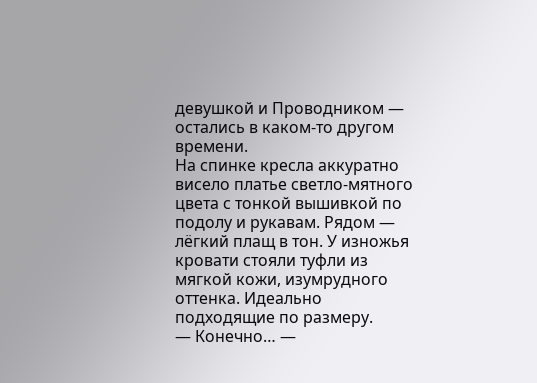девушкой и Проводником — остались в каком-то другом времени.
На спинке кресла аккуратно висело платье светло-мятного цвета с тонкой вышивкой по подолу и рукавам. Рядом — лёгкий плащ в тон. У изножья кровати стояли туфли из мягкой кожи, изумрудного оттенка. Идеально подходящие по размеру.
— Конечно… —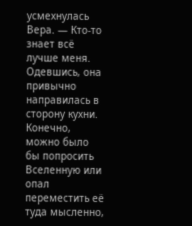усмехнулась Вера. — Кто-то знает всё лучше меня.
Одевшись, она привычно направилась в сторону кухни. Конечно, можно было бы попросить Вселенную или опал переместить её туда мысленно,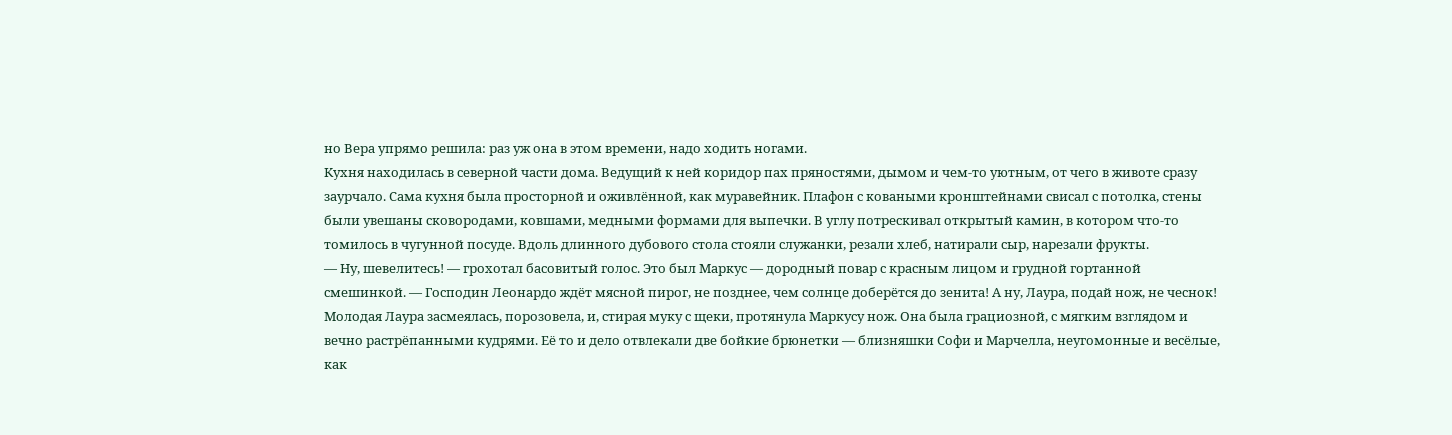но Вера упрямо решила: раз уж она в этом времени, надо ходить ногами.
Кухня находилась в северной части дома. Ведущий к ней коридор пах пряностями, дымом и чем-то уютным, от чего в животе сразу заурчало. Сама кухня была просторной и оживлённой, как муравейник. Плафон с коваными кронштейнами свисал с потолка, стены были увешаны сковородами, ковшами, медными формами для выпечки. В углу потрескивал открытый камин, в котором что-то томилось в чугунной посуде. Вдоль длинного дубового стола стояли служанки, резали хлеб, натирали сыр, нарезали фрукты.
— Ну, шевелитесь! — грохотал басовитый голос. Это был Маркус — дородный повар с красным лицом и грудной гортанной смешинкой. — Господин Леонардо ждёт мясной пирог, не позднее, чем солнце доберётся до зенита! А ну, Лаура, подай нож, не чеснок!
Молодая Лаура засмеялась, порозовела, и, стирая муку с щеки, протянула Маркусу нож. Она была грациозной, с мягким взглядом и вечно растрёпанными кудрями. Её то и дело отвлекали две бойкие брюнетки — близняшки Софи и Марчелла, неугомонные и весёлые, как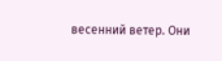весенний ветер. Они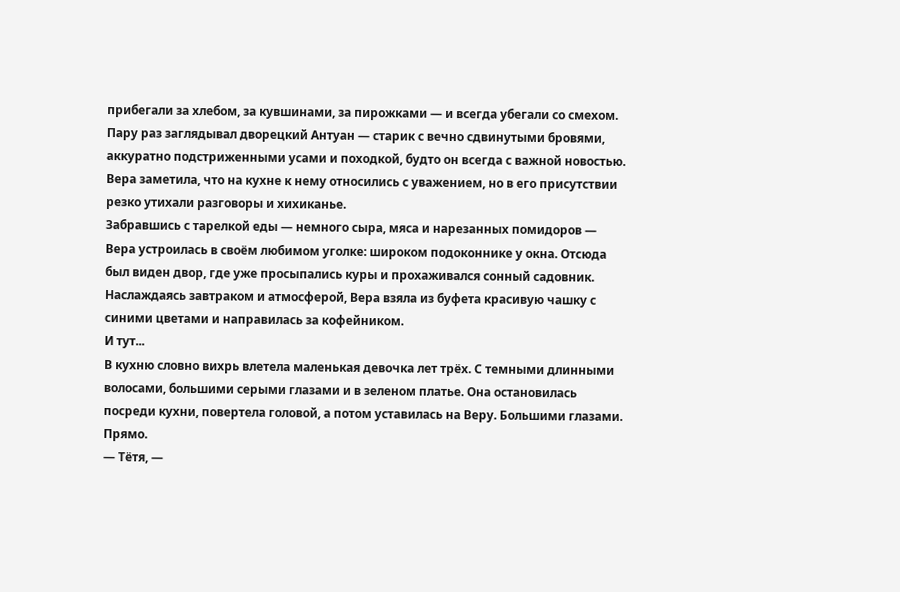прибегали за хлебом, за кувшинами, за пирожками — и всегда убегали со смехом.
Пару раз заглядывал дворецкий Антуан — старик с вечно сдвинутыми бровями, аккуратно подстриженными усами и походкой, будто он всегда с важной новостью. Вера заметила, что на кухне к нему относились с уважением, но в его присутствии резко утихали разговоры и хихиканье.
Забравшись с тарелкой еды — немного сыра, мяса и нарезанных помидоров — Вера устроилась в своём любимом уголке: широком подоконнике у окна. Отсюда был виден двор, где уже просыпались куры и прохаживался сонный садовник.
Наслаждаясь завтраком и атмосферой, Вера взяла из буфета красивую чашку с синими цветами и направилась за кофейником.
И тут...
В кухню словно вихрь влетела маленькая девочка лет трёх. С темными длинными волосами, большими серыми глазами и в зеленом платье. Она остановилась посреди кухни, повертела головой, а потом уставилась на Веру. Большими глазами. Прямо.
— Тётя, —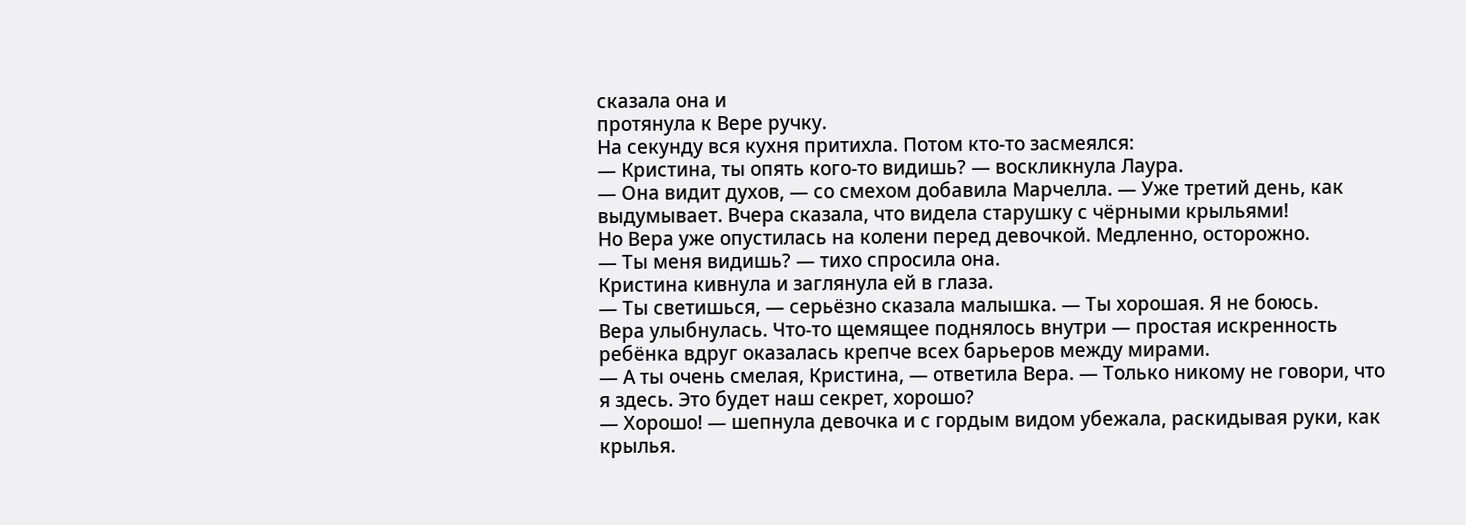сказала она и
протянула к Вере ручку.
На секунду вся кухня притихла. Потом кто-то засмеялся:
— Кристина, ты опять кого-то видишь? — воскликнула Лаура.
— Она видит духов, — со смехом добавила Марчелла. — Уже третий день, как выдумывает. Вчера сказала, что видела старушку с чёрными крыльями!
Но Вера уже опустилась на колени перед девочкой. Медленно, осторожно.
— Ты меня видишь? — тихо спросила она.
Кристина кивнула и заглянула ей в глаза.
— Ты светишься, — серьёзно сказала малышка. — Ты хорошая. Я не боюсь.
Вера улыбнулась. Что-то щемящее поднялось внутри — простая искренность ребёнка вдруг оказалась крепче всех барьеров между мирами.
— А ты очень смелая, Кристина, — ответила Вера. — Только никому не говори, что я здесь. Это будет наш секрет, хорошо?
— Хорошо! — шепнула девочка и с гордым видом убежала, раскидывая руки, как крылья.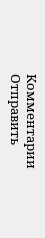Комментарии
Отправить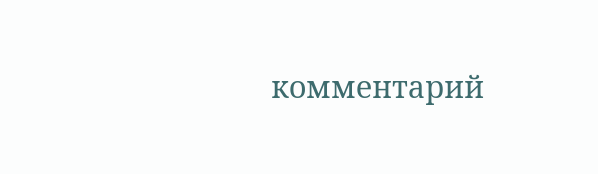комментарий